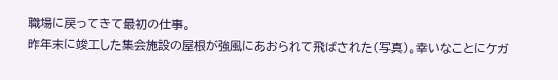職場に戻ってきて最初の仕事。
昨年末に竣工した集会施設の屋根が強風にあおられて飛ばされた(写真)。幸いなことにケガ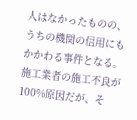人はなかったものの、うちの機関の信用にもかかわる事件となる。
施工業者の施工不良が100%原因だが、そ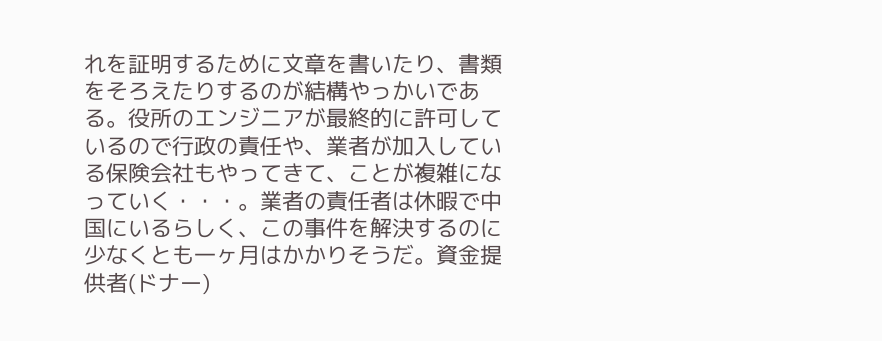れを証明するために文章を書いたり、書類をそろえたりするのが結構やっかいである。役所のエンジニアが最終的に許可しているので行政の責任や、業者が加入している保険会社もやってきて、ことが複雑になっていく・・・。業者の責任者は休暇で中国にいるらしく、この事件を解決するのに少なくとも一ヶ月はかかりそうだ。資金提供者(ドナー)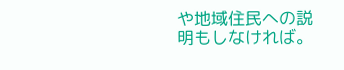や地域住民への説明もしなければ。